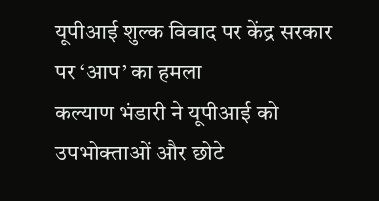यूपीआई शुल्क विवाद पर केंद्र सरकार पर ‘आप’ का हमला
कल्याण भंडारी ने यूपीआई को उपभोक्ताओं और छोटे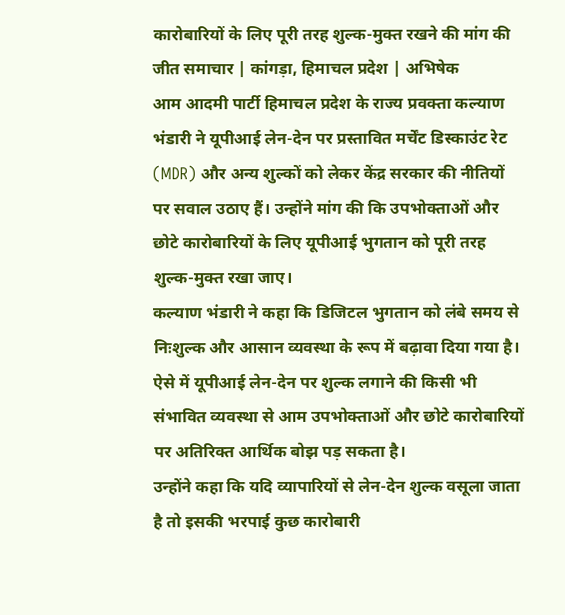कारोबारियों के लिए पूरी तरह शुल्क-मुक्त रखने की मांग की
जीत समाचार | कांगड़ा, हिमाचल प्रदेश | अभिषेक
आम आदमी पार्टी हिमाचल प्रदेश के राज्य प्रवक्ता कल्याण भंडारी ने यूपीआई लेन-देन पर प्रस्तावित मर्चेंट डिस्काउंट रेट (MDR) और अन्य शुल्कों को लेकर केंद्र सरकार की नीतियों पर सवाल उठाए हैं। उन्होंने मांग की कि उपभोक्ताओं और छोटे कारोबारियों के लिए यूपीआई भुगतान को पूरी तरह शुल्क-मुक्त रखा जाए।
कल्याण भंडारी ने कहा कि डिजिटल भुगतान को लंबे समय से निःशुल्क और आसान व्यवस्था के रूप में बढ़ावा दिया गया है। ऐसे में यूपीआई लेन-देन पर शुल्क लगाने की किसी भी संभावित व्यवस्था से आम उपभोक्ताओं और छोटे कारोबारियों पर अतिरिक्त आर्थिक बोझ पड़ सकता है।
उन्होंने कहा कि यदि व्यापारियों से लेन-देन शुल्क वसूला जाता है तो इसकी भरपाई कुछ कारोबारी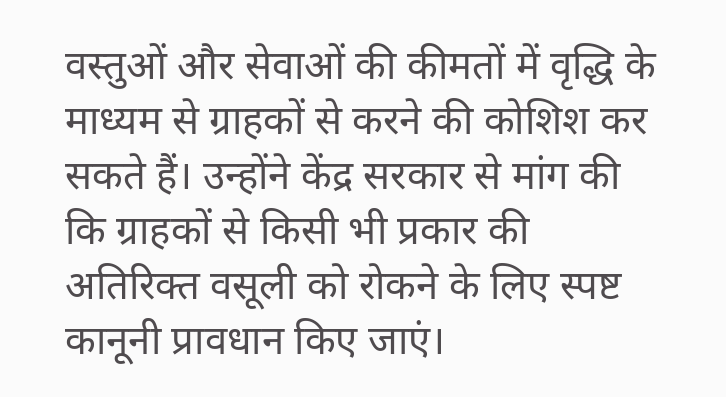वस्तुओं और सेवाओं की कीमतों में वृद्धि के माध्यम से ग्राहकों से करने की कोशिश कर सकते हैं। उन्होंने केंद्र सरकार से मांग की कि ग्राहकों से किसी भी प्रकार की अतिरिक्त वसूली को रोकने के लिए स्पष्ट कानूनी प्रावधान किए जाएं।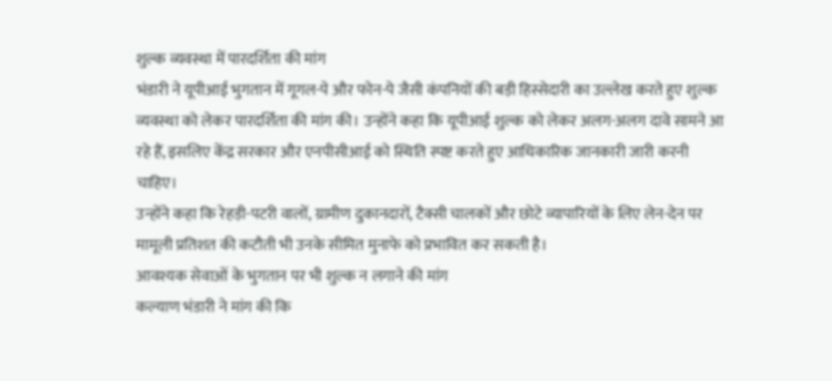शुल्क व्यवस्था में पारदर्शिता की मांग
भंडारी ने यूपीआई भुगतान में गूगल-पे और फोन-पे जैसी कंपनियों की बड़ी हिस्सेदारी का उल्लेख करते हुए शुल्क व्यवस्था को लेकर पारदर्शिता की मांग की। उन्होंने कहा कि यूपीआई शुल्क को लेकर अलग-अलग दावे सामने आ रहे हैं, इसलिए केंद्र सरकार और एनपीसीआई को स्थिति स्पष्ट करते हुए आधिकारिक जानकारी जारी करनी चाहिए।
उन्होंने कहा कि रेहड़ी-पटरी वालों, ग्रामीण दुकानदारों, टैक्सी चालकों और छोटे व्यापारियों के लिए लेन-देन पर मामूली प्रतिशत की कटौती भी उनके सीमित मुनाफे को प्रभावित कर सकती है।
आवश्यक सेवाओं के भुगतान पर भी शुल्क न लगाने की मांग
कल्याण भंडारी ने मांग की कि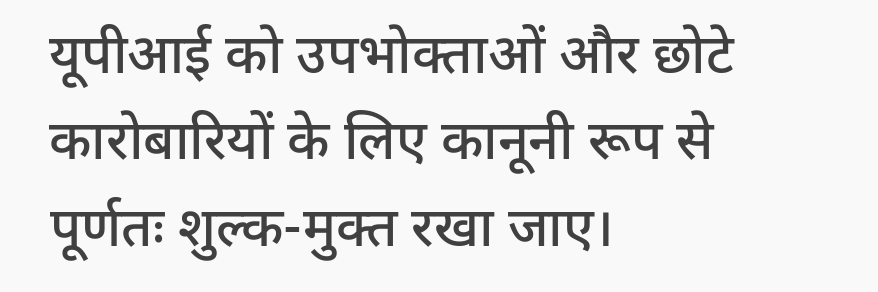यूपीआई को उपभोक्ताओं और छोटे कारोबारियों के लिए कानूनी रूप से पूर्णतः शुल्क-मुक्त रखा जाए।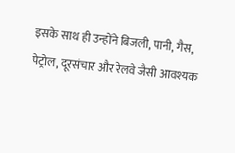इसके साथ ही उन्होंने बिजली, पानी, गैस, पेट्रोल, दूरसंचार और रेलवे जैसी आवश्यक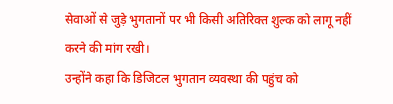सेवाओं से जुड़े भुगतानों पर भी किसी अतिरिक्त शुल्क को लागू नहीं करने की मांग रखी।
उन्होंने कहा कि डिजिटल भुगतान व्यवस्था की पहुंच को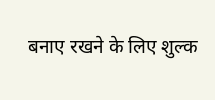बनाए रखने के लिए शुल्क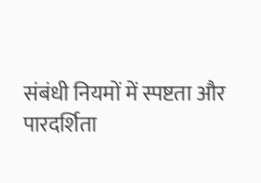संबंधी नियमों में स्पष्टता और पारदर्शिता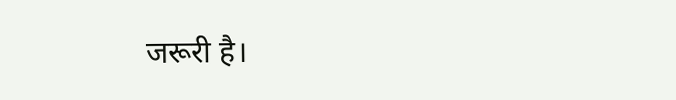जरूरी है।